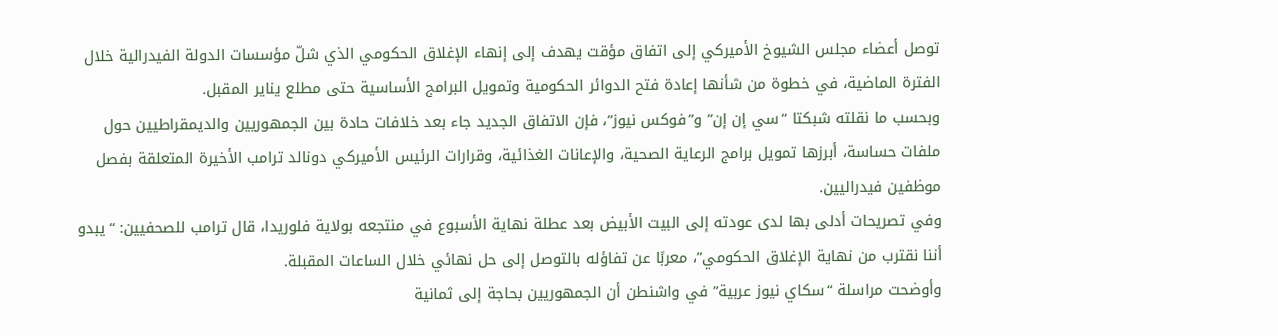توصل أعضاء مجلس الشيوخ الأميركي إلى اتفاق مؤقت يهدف إلى إنهاء الإغلاق الحكومي الذي شلّ مؤسسات الدولة الفيدرالية خلال الفترة الماضية، في خطوة من شأنها إعادة فتح الدوائر الحكومية وتمويل البرامج الأساسية حتى مطلع يناير المقبل.
وبحسب ما نقلته شبكتا “سي إن إن” و”فوكس نيوز”، فإن الاتفاق الجديد جاء بعد خلافات حادة بين الجمهوريين والديمقراطيين حول ملفات حساسة، أبرزها تمويل برامج الرعاية الصحية، والإعانات الغذائية، وقرارات الرئيس الأميركي دونالد ترامب الأخيرة المتعلقة بفصل موظفين فيدراليين.
وفي تصريحات أدلى بها لدى عودته إلى البيت الأبيض بعد عطلة نهاية الأسبوع في منتجعه بولاية فلوريدا، قال ترامب للصحفيين: “يبدو أننا نقترب من نهاية الإغلاق الحكومي”، معربًا عن تفاؤله بالتوصل إلى حل نهائي خلال الساعات المقبلة.
وأوضحت مراسلة “سكاي نيوز عربية” في واشنطن أن الجمهوريين بحاجة إلى ثمانية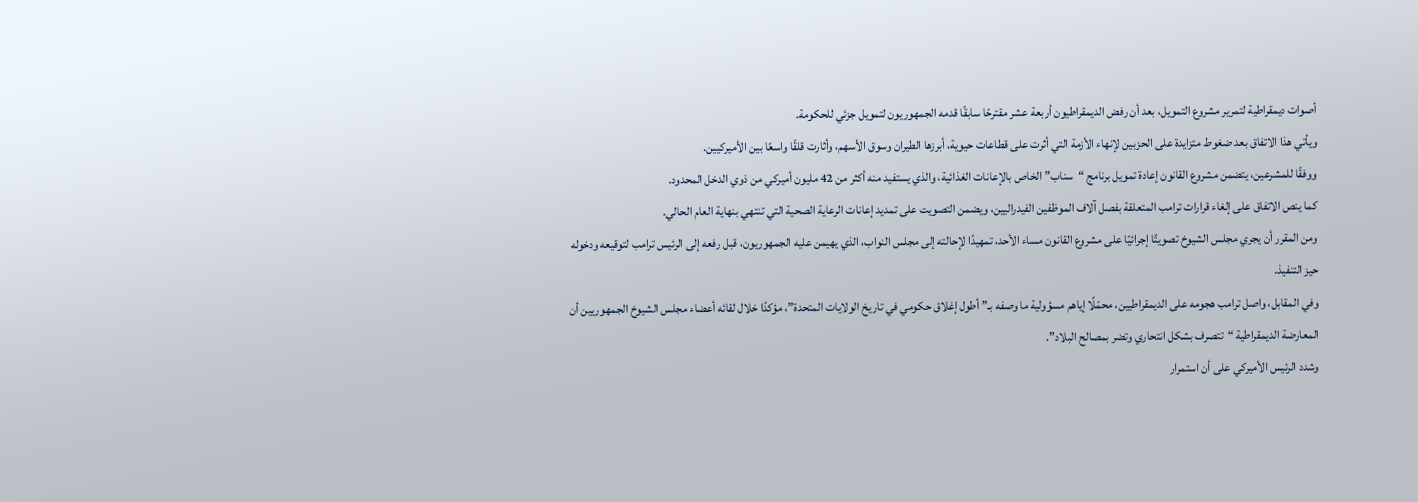أصوات ديمقراطية لتمرير مشروع التمويل، بعد أن رفض الديمقراطيون أربعة عشر مقترحًا سابقًا قدمه الجمهوريون لتمويل جزئي للحكومة.
ويأتي هذا الاتفاق بعد ضغوط متزايدة على الحزبين لإنهاء الأزمة التي أثرت على قطاعات حيوية، أبرزها الطيران وسوق الأسهم، وأثارت قلقًا واسعًا بين الأميركيين.
ووفقًا للمشرعين، يتضمن مشروع القانون إعادة تمويل برنامج “سناب” الخاص بالإعانات الغذائية، والذي يستفيد منه أكثر من 42 مليون أميركي من ذوي الدخل المحدود.
كما ينص الاتفاق على إلغاء قرارات ترامب المتعلقة بفصل آلاف الموظفين الفيدراليين، ويضمن التصويت على تمديد إعانات الرعاية الصحية التي تنتهي بنهاية العام الحالي.
ومن المقرر أن يجري مجلس الشيوخ تصويتًا إجرائيًا على مشروع القانون مساء الأحد، تمهيدًا لإحالته إلى مجلس النواب، الذي يهيمن عليه الجمهوريون، قبل رفعه إلى الرئيس ترامب لتوقيعه ودخوله حيز التنفيذ.
وفي المقابل، واصل ترامب هجومه على الديمقراطيين، محمّلًا إياهم مسؤولية ما وصفه بـ”أطول إغلاق حكومي في تاريخ الولايات المتحدة”، مؤكدًا خلال لقائه أعضاء مجلس الشيوخ الجمهوريين أن المعارضة الديمقراطية “تتصرف بشكل انتحاري وتضر بمصالح البلاد”.
وشدد الرئيس الأميركي على أن استمرار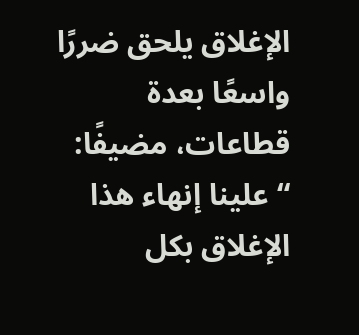الإغلاق يلحق ضررًا واسعًا بعدة قطاعات، مضيفًا: “علينا إنهاء هذا الإغلاق بكل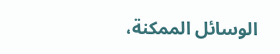الوسائل الممكنة،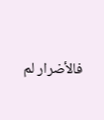فالأضرار لم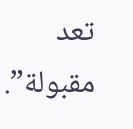تعد مقبولة”.